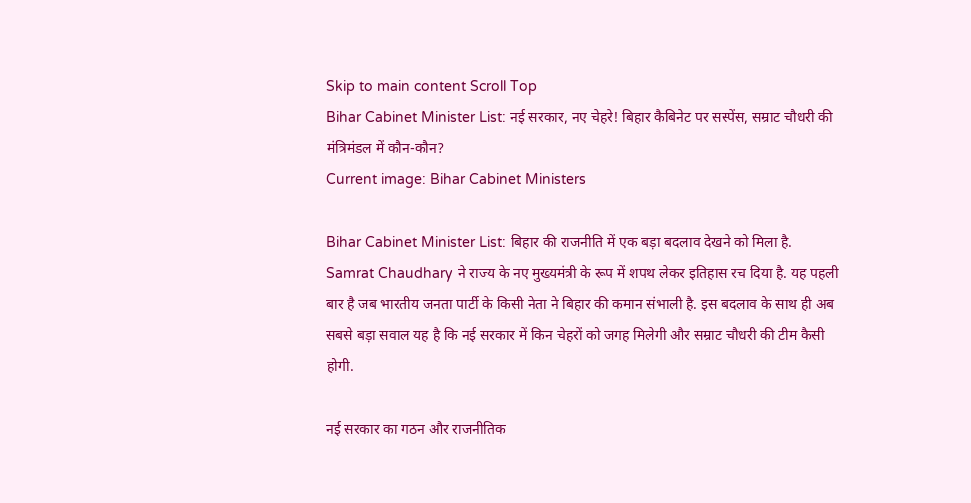Skip to main content Scroll Top
Bihar Cabinet Minister List: नई सरकार, नए चेहरे! बिहार कैबिनेट पर सस्पेंस, सम्राट चौधरी की मंत्रिमंडल में कौन-कौन?
Current image: Bihar Cabinet Ministers

Bihar Cabinet Minister List: बिहार की राजनीति में एक बड़ा बदलाव देखने को मिला है. Samrat Chaudhary ने राज्य के नए मुख्यमंत्री के रूप में शपथ लेकर इतिहास रच दिया है. यह पहली बार है जब भारतीय जनता पार्टी के किसी नेता ने बिहार की कमान संभाली है. इस बदलाव के साथ ही अब सबसे बड़ा सवाल यह है कि नई सरकार में किन चेहरों को जगह मिलेगी और सम्राट चौधरी की टीम कैसी होगी.

नई सरकार का गठन और राजनीतिक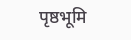पृष्ठभूमि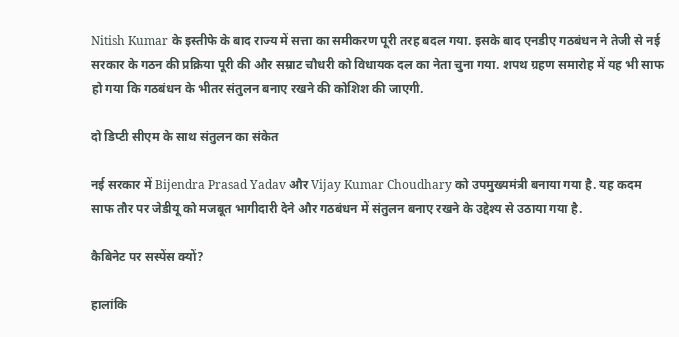Nitish Kumar के इस्तीफे के बाद राज्य में सत्ता का समीकरण पूरी तरह बदल गया. इसके बाद एनडीए गठबंधन ने तेजी से नई सरकार के गठन की प्रक्रिया पूरी की और सम्राट चौधरी को विधायक दल का नेता चुना गया. शपथ ग्रहण समारोह में यह भी साफ हो गया कि गठबंधन के भीतर संतुलन बनाए रखने की कोशिश की जाएगी.

दो डिप्टी सीएम के साथ संतुलन का संकेत

नई सरकार में Bijendra Prasad Yadav और Vijay Kumar Choudhary को उपमुख्यमंत्री बनाया गया है. यह कदम साफ तौर पर जेडीयू को मजबूत भागीदारी देने और गठबंधन में संतुलन बनाए रखने के उद्देश्य से उठाया गया है.

कैबिनेट पर सस्पेंस क्यों?

हालांकि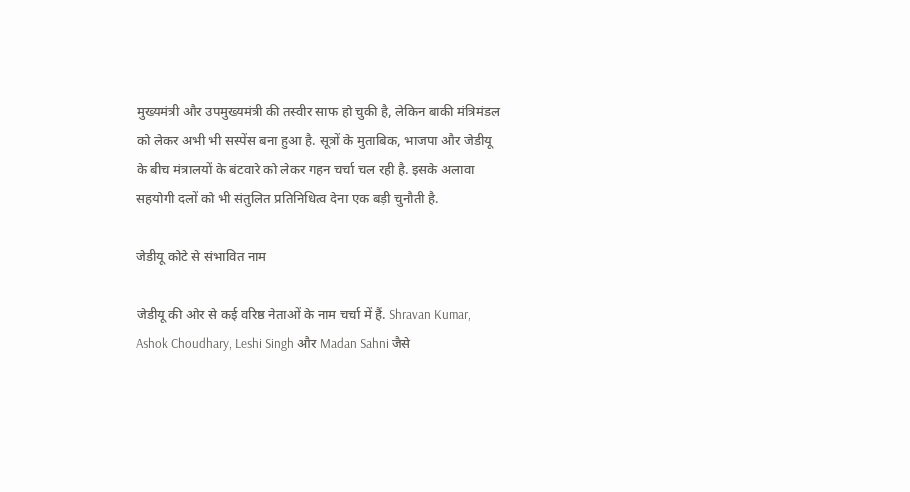मुख्यमंत्री और उपमुख्यमंत्री की तस्वीर साफ हो चुकी है, लेकिन बाकी मंत्रिमंडल को लेकर अभी भी सस्पेंस बना हुआ है. सूत्रों के मुताबिक, भाजपा और जेडीयू के बीच मंत्रालयों के बंटवारे को लेकर गहन चर्चा चल रही है. इसके अलावा सहयोगी दलों को भी संतुलित प्रतिनिधित्व देना एक बड़ी चुनौती है.

जेडीयू कोटे से संभावित नाम

जेडीयू की ओर से कई वरिष्ठ नेताओं के नाम चर्चा में हैं. Shravan Kumar, Ashok Choudhary, Leshi Singh और Madan Sahni जैसे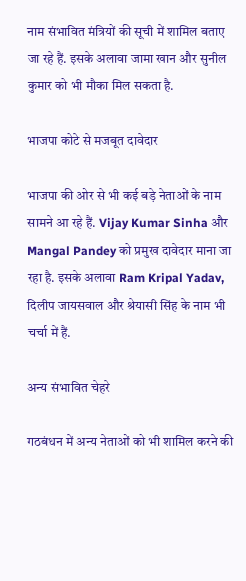नाम संभावित मंत्रियों की सूची में शामिल बताए जा रहे हैं. इसके अलावा जामा खान और सुनील कुमार को भी मौका मिल सकता है.

भाजपा कोटे से मजबूत दावेदार

भाजपा की ओर से भी कई बड़े नेताओं के नाम सामने आ रहे हैं. Vijay Kumar Sinha और Mangal Pandey को प्रमुख दावेदार माना जा रहा है. इसके अलावा Ram Kripal Yadav, दिलीप जायसवाल और श्रेयासी सिंह के नाम भी चर्चा में हैं.

अन्य संभावित चेहरे

गठबंधन में अन्य नेताओं को भी शामिल करने की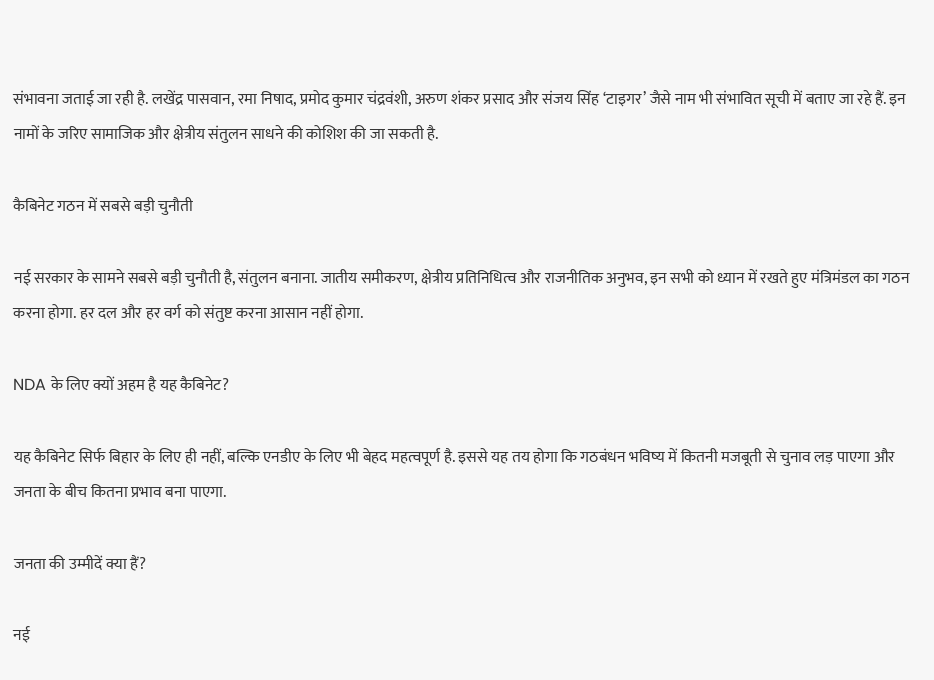संभावना जताई जा रही है. लखेंद्र पासवान, रमा निषाद, प्रमोद कुमार चंद्रवंशी, अरुण शंकर प्रसाद और संजय सिंह ‘टाइगर’ जैसे नाम भी संभावित सूची में बताए जा रहे हैं. इन नामों के जरिए सामाजिक और क्षेत्रीय संतुलन साधने की कोशिश की जा सकती है.

कैबिनेट गठन में सबसे बड़ी चुनौती

नई सरकार के सामने सबसे बड़ी चुनौती है, संतुलन बनाना. जातीय समीकरण, क्षेत्रीय प्रतिनिधित्व और राजनीतिक अनुभव, इन सभी को ध्यान में रखते हुए मंत्रिमंडल का गठन करना होगा. हर दल और हर वर्ग को संतुष्ट करना आसान नहीं होगा.

NDA के लिए क्यों अहम है यह कैबिनेट?

यह कैबिनेट सिर्फ बिहार के लिए ही नहीं, बल्कि एनडीए के लिए भी बेहद महत्वपूर्ण है. इससे यह तय होगा कि गठबंधन भविष्य में कितनी मजबूती से चुनाव लड़ पाएगा और जनता के बीच कितना प्रभाव बना पाएगा.

जनता की उम्मीदें क्या हैं?

नई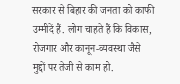सरकार से बिहार की जनता को काफी उम्मीदें हैं. लोग चाहते हैं कि विकास, रोजगार और कानून-व्यवस्था जैसे मुद्दों पर तेजी से काम हो.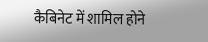कैबिनेट में शामिल होने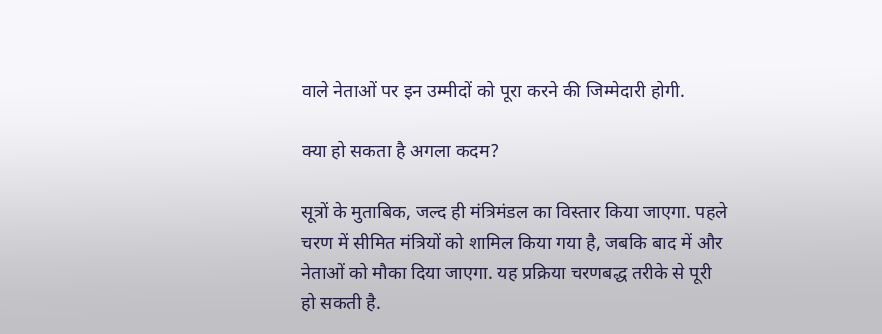वाले नेताओं पर इन उम्मीदों को पूरा करने की जिम्मेदारी होगी.

क्या हो सकता है अगला कदम?

सूत्रों के मुताबिक, जल्द ही मंत्रिमंडल का विस्तार किया जाएगा. पहले चरण में सीमित मंत्रियों को शामिल किया गया है, जबकि बाद में और नेताओं को मौका दिया जाएगा. यह प्रक्रिया चरणबद्ध तरीके से पूरी हो सकती है.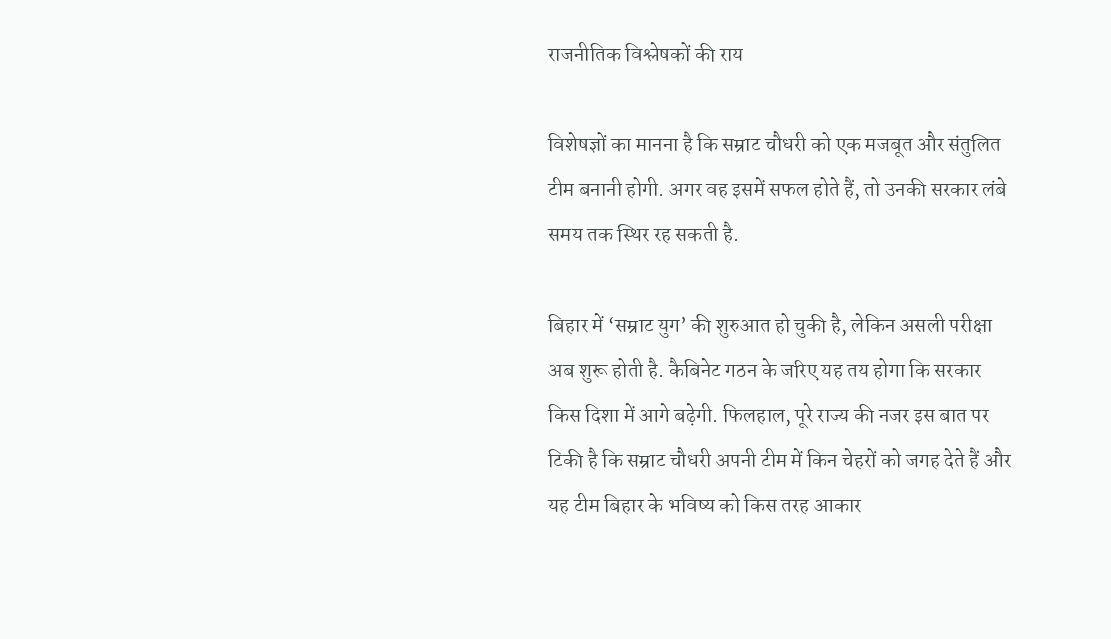राजनीतिक विश्लेषकों की राय

विशेषज्ञों का मानना है कि सम्राट चौधरी को एक मजबूत और संतुलित टीम बनानी होगी. अगर वह इसमें सफल होते हैं, तो उनकी सरकार लंबे समय तक स्थिर रह सकती है.

बिहार में ‘सम्राट युग’ की शुरुआत हो चुकी है, लेकिन असली परीक्षा अब शुरू होती है. कैबिनेट गठन के जरिए यह तय होगा कि सरकार किस दिशा में आगे बढ़ेगी. फिलहाल, पूरे राज्य की नजर इस बात पर टिकी है कि सम्राट चौधरी अपनी टीम में किन चेहरों को जगह देते हैं और यह टीम बिहार के भविष्य को किस तरह आकार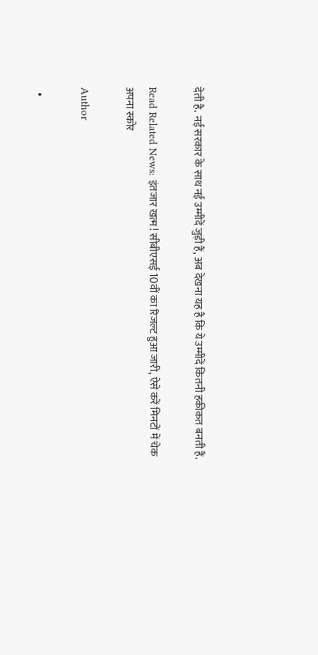देती है. नई सरकार के साथ नई उम्मीदें जुड़ी हैं, अब देखना यह है कि ये उम्मीदें कितनी हकीकत बनती हैं.

Read Related News: इंतजार खत्म! सीबीएसई 10वीं का रिजल्ट हुआ जारी, ऐसे करें मिनटों में चेक अपना स्कोर

Author

  •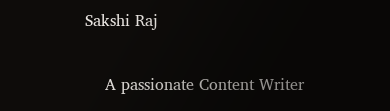Sakshi Raj

    A passionate Content Writer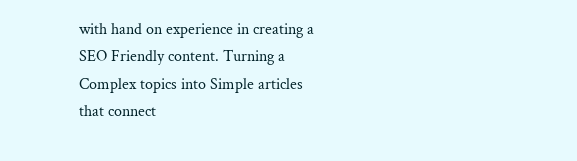with hand on experience in creating a SEO Friendly content. Turning a Complex topics into Simple articles that connect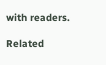with readers.

Related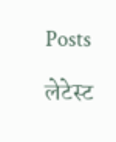Posts

लेटेस्ट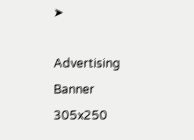➤

Advertising Banner
305x250